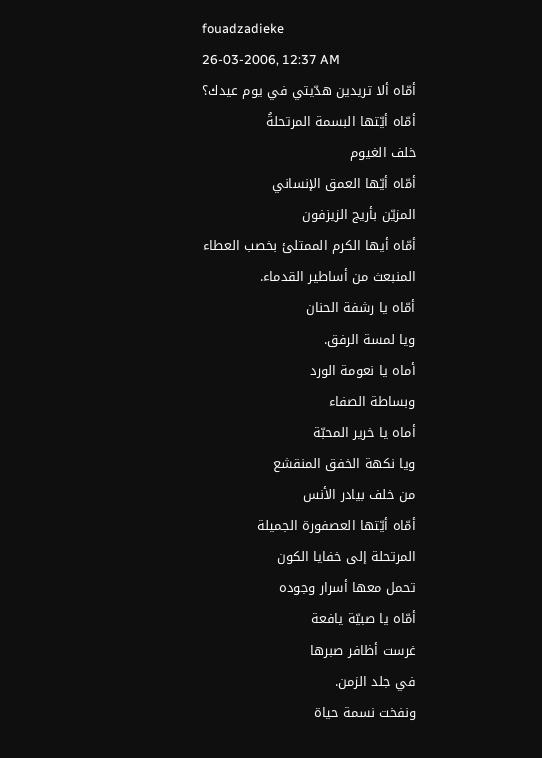fouadzadieke
26-03-2006, 12:37 AM
أمّاه ألا تريدين هدّيتي في يوم عيدك؟
أمّاه أيّتها البسمة المرتحلةُ
خلف الغيوم
أمّاه أيّها العمق الإنساني
المزيّن بأريج الزيزفون
أمّاه أيها الكرم الممتلئ بخصب العطاء
المنبعث من أساطير القدماء.
أمّاه يا رشفة الحنان
ويا لمسة الرفق.
أماه يا نعومة الورد
وبساطة الصفاء
أماه يا خرير المحبّة
ويا نكهة الخفق المنقشع
من خلف بيادر الأنس
أمّاه أيّتها العصفورة الجميلة
المرتحلة إلى خفايا الكون
تحمل معها أسرار وجوده
أمّاه يا صبيّة يافعة
غرست أظافر صبرها
في جلد الزمن.
ونفخت نسمة حياة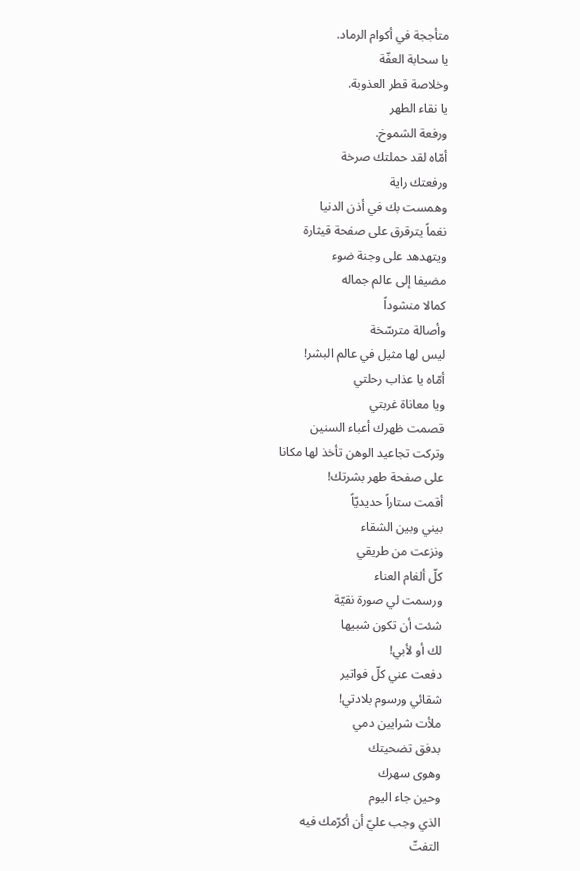متأججة في أكوام الرماد.
يا سحابة العفّة
وخلاصة قطر العذوبة.
يا نقاء الطهر
ورفعة الشموخ.
أمّاه لقد حملتك صرخة
ورفعتك راية
وهمست بك في أذن الدنيا
نغماً يترقرق على صفحة قيثارة
ويتهدهد على وجنة ضوء
مضيفا إلى عالم جماله
كمالا منشوداً
وأصالة مترسّخة
ليس لها مثيل في عالم البشر!
أمّاه يا عذاب رحلتي
ويا معاناة غربتي
قصمت ظهرك أعباء السنين
وتركت تجاعيد الوهن تأخذ لها مكانا
على صفحة طهر بشرتك!
أقمت ستاراً حديديّاً
بيني وبين الشقاء
ونزعت من طريقي
كلّ ألغام العناء
ورسمت لي صورة نقيّة
شئت أن تكون شبيها
لك أو لأبي!
دفعت عني كلّ فواتير
شقائي ورسوم بلادتي!
ملأت شرايين دمي
بدفق تضحيتك
وهوى سهرك
وحين جاء اليوم
الذي وجب عليّ أن أكرّمك فيه
التفتّ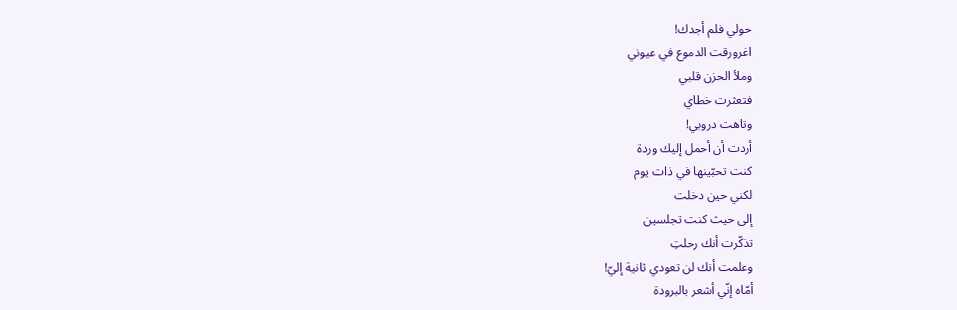حولي فلم أجدك!
اغرورقت الدموع في عيوني
وملأ الحزن قلبي
فتعثرت خطاي
وتاهت دروبي!
أردت أن أحمل إليك وردة
كنت تحبّينها في ذات يوم
لكني حين دخلت
إلى حيث كنت تجلسين
تذكّرت أنك رحلتِ
وعلمت أنك لن تعودي ثانية إليّ!
أمّاه إنّي أشعر بالبرودة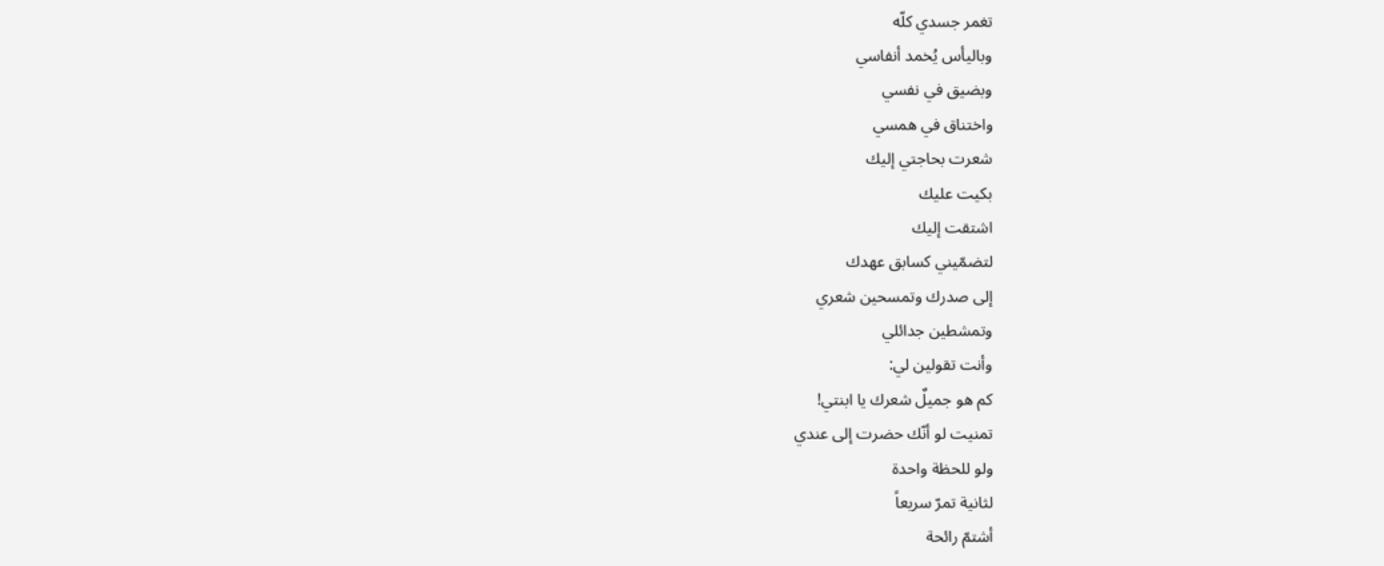تغمر جسدي كلّه
وباليأس يُخمد أنفاسي
وبضيق في نفسي
واختناق في همسي
شعرت بحاجتي إليك
بكيت عليك
اشتقت إليك
لتضمّيني كسابق عهدك
إلى صدرك وتمسحين شعري
وتمشطين جدائلي
وأنت تقولين لي:
كم هو جميلٌ شعرك يا ابنتي!
تمنيت لو أنّك حضرت إلى عندي
ولو للحظة واحدة
لثانية تمرّ سريعاً
أشتمّ رائحة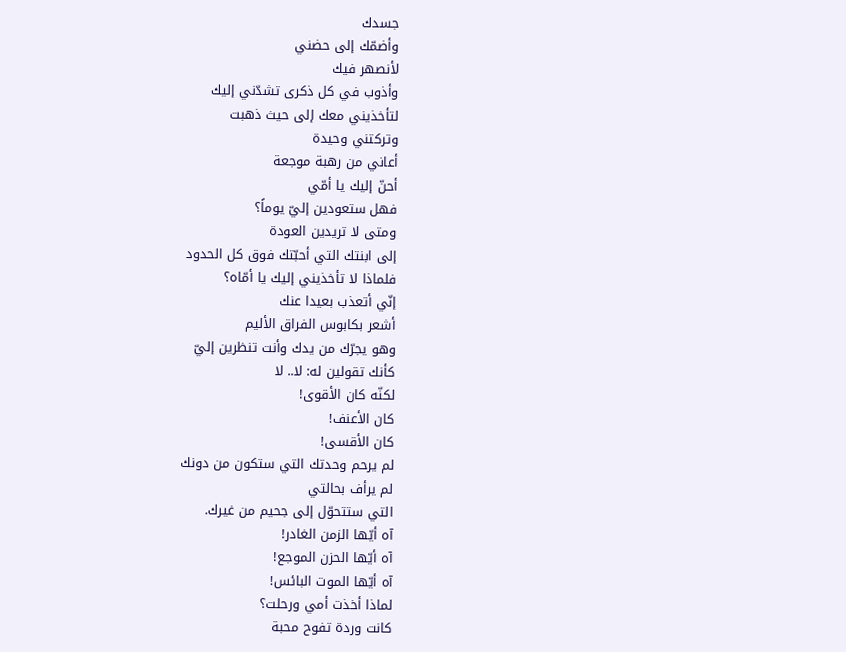جسدك
وأضمّك إلى حضني
لأنصهر فيك
وأذوب في كل ذكرى تشدّني إليك
لتأخذيني معك إلى حيث ذهبت
وتركتني وحيدة
أعاني من رهبة موجعة
أحنّ إليك يا أمّي
فهل ستعودين إليّ يوماً؟
ومتى لا تريدين العودة
إلى ابنتك التي أحبّتك فوق كل الحدود
فلماذا لا تأخذيني إليك يا أمّاه؟
إنّي أتعذب بعيدا عنك
أشعر بكابوس الفراق الأليم
وهو يجرّك من يدك وأنت تنظرين إليّ
كأنك تقولين له: لا.. لا
لكنّه كان الأقوى!
كان الأعنف!
كان الأقسى!
لم يرحم وحدتك التي ستكون من دونك
لم يرأف بحالتي
التي ستتحوّل إلى جحيم من غيرك.
آه أيّها الزمن الغادر!
آه أيّها الحزن الموجع!
آه أيّها الموت البائس!
لماذا أخذت أمي ورحلت؟
كانت وردة تفوح محبة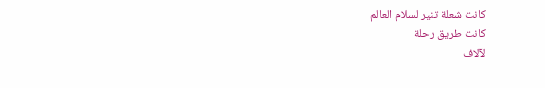كانت شعلة تنير لسلام العالم
كانت طريق رحلة
لآلاف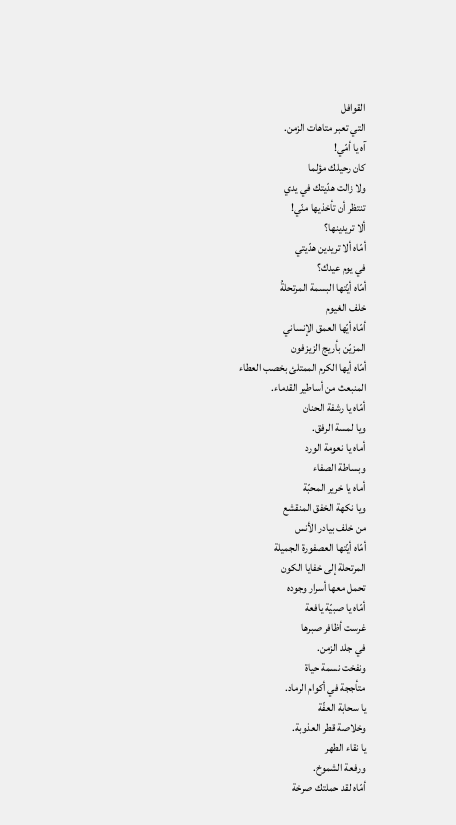القوافل
التي تعبر متاهات الزمن.
آه يا أمّي!
كان رحيلك مؤلما
ولا زالت هدّيتك في يدي
تنتظر أن تأخذيها منّي!
ألا تريدينها؟
أمّاه ألا تريدين هدّيتي
في يوم عيدك؟
أمّاه أيّتها البسمة المرتحلةُ
خلف الغيوم
أمّاه أيّها العمق الإنساني
المزيّن بأريج الزيزفون
أمّاه أيها الكرم الممتلئ بخصب العطاء
المنبعث من أساطير القدماء.
أمّاه يا رشفة الحنان
ويا لمسة الرفق.
أماه يا نعومة الورد
وبساطة الصفاء
أماه يا خرير المحبّة
ويا نكهة الخفق المنقشع
من خلف بيادر الأنس
أمّاه أيّتها العصفورة الجميلة
المرتحلة إلى خفايا الكون
تحمل معها أسرار وجوده
أمّاه يا صبيّة يافعة
غرست أظافر صبرها
في جلد الزمن.
ونفخت نسمة حياة
متأججة في أكوام الرماد.
يا سحابة العفّة
وخلاصة قطر العذوبة.
يا نقاء الطهر
ورفعة الشموخ.
أمّاه لقد حملتك صرخة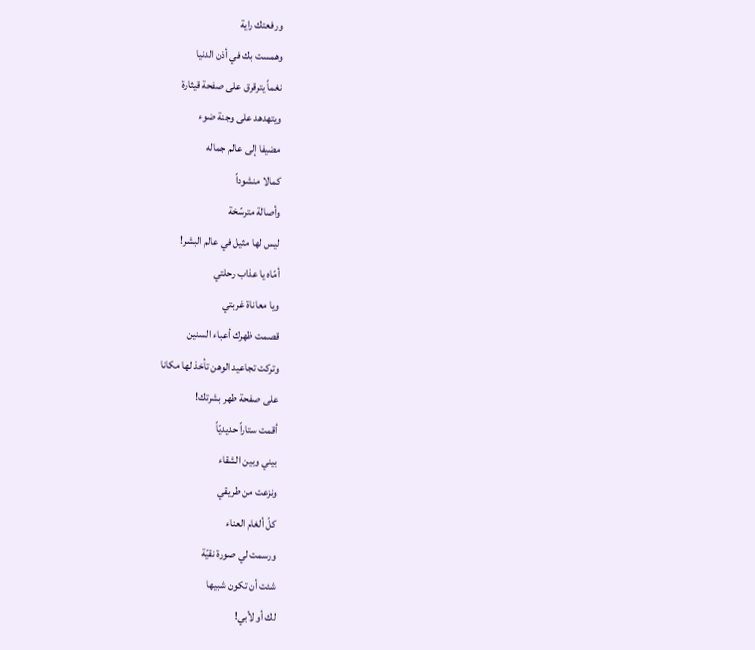ورفعتك راية
وهمست بك في أذن الدنيا
نغماً يترقرق على صفحة قيثارة
ويتهدهد على وجنة ضوء
مضيفا إلى عالم جماله
كمالا منشوداً
وأصالة مترسّخة
ليس لها مثيل في عالم البشر!
أمّاه يا عذاب رحلتي
ويا معاناة غربتي
قصمت ظهرك أعباء السنين
وتركت تجاعيد الوهن تأخذ لها مكانا
على صفحة طهر بشرتك!
أقمت ستاراً حديديّاً
بيني وبين الشقاء
ونزعت من طريقي
كلّ ألغام العناء
ورسمت لي صورة نقيّة
شئت أن تكون شبيها
لك أو لأبي!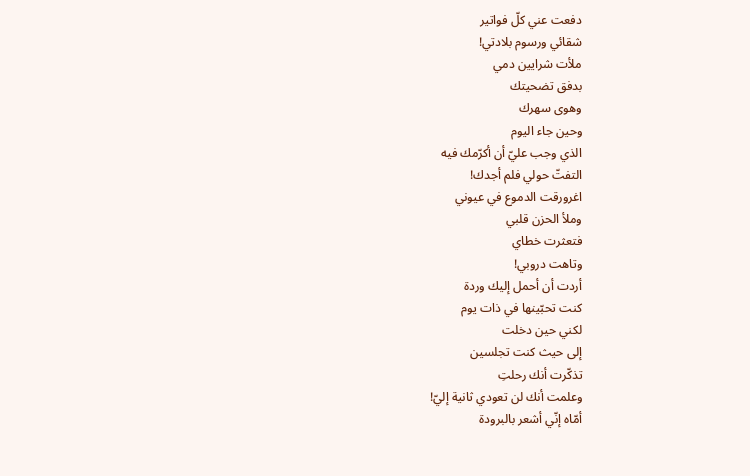دفعت عني كلّ فواتير
شقائي ورسوم بلادتي!
ملأت شرايين دمي
بدفق تضحيتك
وهوى سهرك
وحين جاء اليوم
الذي وجب عليّ أن أكرّمك فيه
التفتّ حولي فلم أجدك!
اغرورقت الدموع في عيوني
وملأ الحزن قلبي
فتعثرت خطاي
وتاهت دروبي!
أردت أن أحمل إليك وردة
كنت تحبّينها في ذات يوم
لكني حين دخلت
إلى حيث كنت تجلسين
تذكّرت أنك رحلتِ
وعلمت أنك لن تعودي ثانية إليّ!
أمّاه إنّي أشعر بالبرودة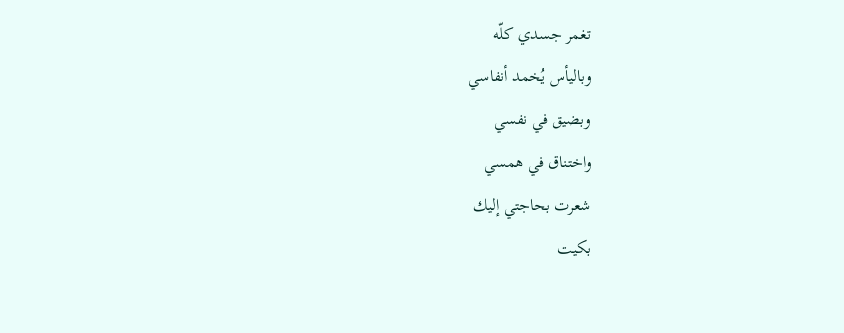تغمر جسدي كلّه
وباليأس يُخمد أنفاسي
وبضيق في نفسي
واختناق في همسي
شعرت بحاجتي إليك
بكيت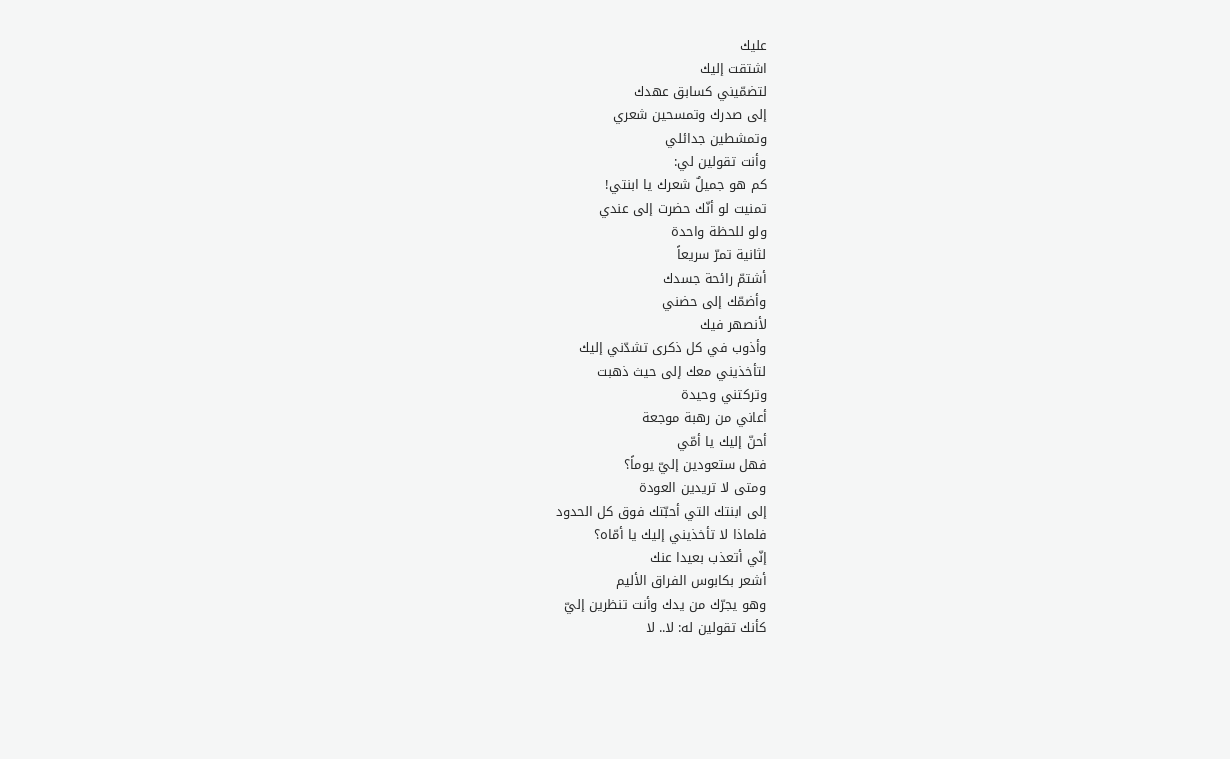عليك
اشتقت إليك
لتضمّيني كسابق عهدك
إلى صدرك وتمسحين شعري
وتمشطين جدائلي
وأنت تقولين لي:
كم هو جميلٌ شعرك يا ابنتي!
تمنيت لو أنّك حضرت إلى عندي
ولو للحظة واحدة
لثانية تمرّ سريعاً
أشتمّ رائحة جسدك
وأضمّك إلى حضني
لأنصهر فيك
وأذوب في كل ذكرى تشدّني إليك
لتأخذيني معك إلى حيث ذهبت
وتركتني وحيدة
أعاني من رهبة موجعة
أحنّ إليك يا أمّي
فهل ستعودين إليّ يوماً؟
ومتى لا تريدين العودة
إلى ابنتك التي أحبّتك فوق كل الحدود
فلماذا لا تأخذيني إليك يا أمّاه؟
إنّي أتعذب بعيدا عنك
أشعر بكابوس الفراق الأليم
وهو يجرّك من يدك وأنت تنظرين إليّ
كأنك تقولين له: لا.. لا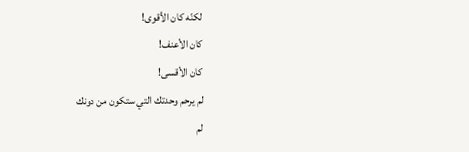لكنّه كان الأقوى!
كان الأعنف!
كان الأقسى!
لم يرحم وحدتك التي ستكون من دونك
لم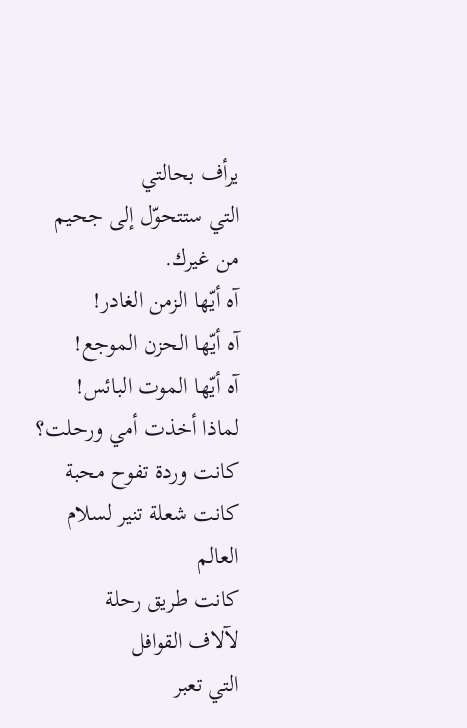يرأف بحالتي
التي ستتحوّل إلى جحيم من غيرك.
آه أيّها الزمن الغادر!
آه أيّها الحزن الموجع!
آه أيّها الموت البائس!
لماذا أخذت أمي ورحلت؟
كانت وردة تفوح محبة
كانت شعلة تنير لسلام العالم
كانت طريق رحلة
لآلاف القوافل
التي تعبر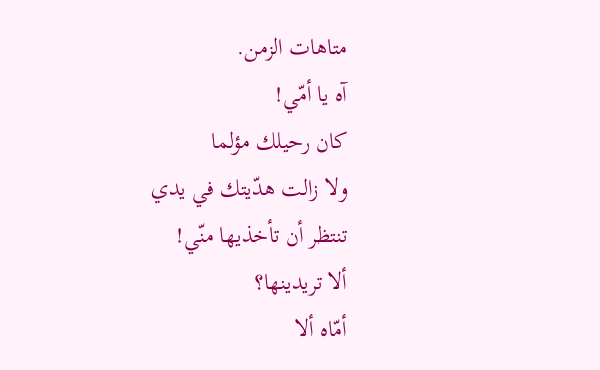متاهات الزمن.
آه يا أمّي!
كان رحيلك مؤلما
ولا زالت هدّيتك في يدي
تنتظر أن تأخذيها منّي!
ألا تريدينها؟
أمّاه ألا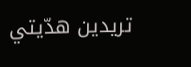تريدين هدّيتي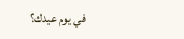في يوم عيدك؟